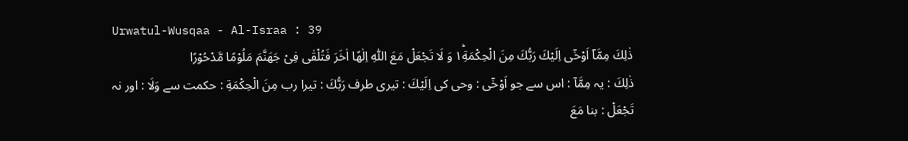Urwatul-Wusqaa - Al-Israa : 39
ذٰلِكَ مِمَّاۤ اَوْحٰۤى اِلَیْكَ رَبُّكَ مِنَ الْحِكْمَةِ١ؕ وَ لَا تَجْعَلْ مَعَ اللّٰهِ اِلٰهًا اٰخَرَ فَتُلْقٰى فِیْ جَهَنَّمَ مَلُوْمًا مَّدْحُوْرًا
ذٰلِكَ : یہ مِمَّآ : اس سے جو اَوْحٰٓى : وحی کی اِلَيْكَ : تیری طرف رَبُّكَ : تیرا رب مِنَ الْحِكْمَةِ : حکمت سے وَلَا : اور نہ تَجْعَلْ : بنا مَعَ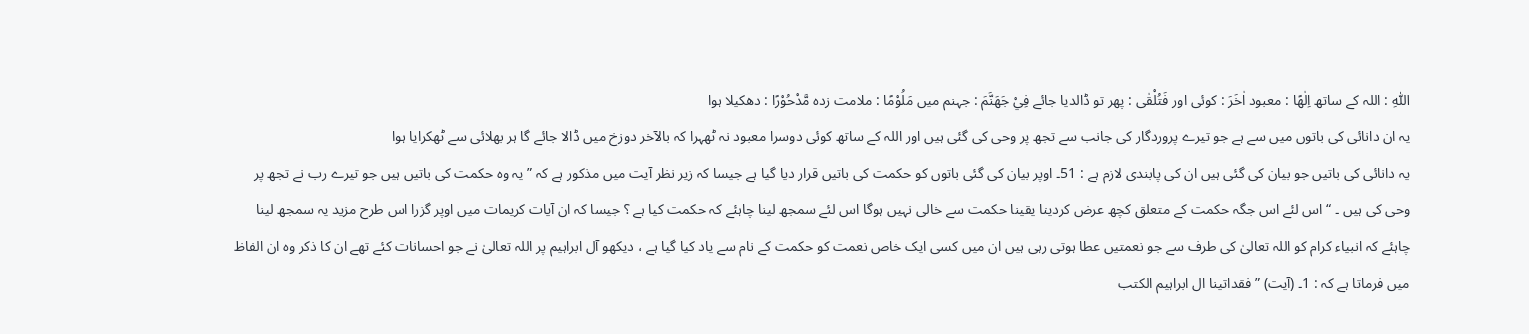اللّٰهِ : اللہ کے ساتھ اِلٰهًا : معبود اٰخَرَ : کوئی اور فَتُلْقٰى : پھر تو ڈالدیا جائے فِيْ جَهَنَّمَ : جہنم میں مَلُوْمًا : ملامت زدہ مَّدْحُوْرًا : دھکیلا ہوا
یہ ان دانائی کی باتوں میں سے ہے جو تیرے پروردگار کی جانب سے تجھ پر وحی کی گئی ہیں اور اللہ کے ساتھ کوئی دوسرا معبود نہ ٹھہرا کہ بالآخر دوزخ میں ڈالا جائے گا ہر بھلائی سے ٹھکرایا ہوا
یہ دانائی کی باتیں جو بیان کی گئی ہیں ان کی پابندی لازم ہے : 51۔ اوپر بیان کی گئی باتوں کو حکمت کی باتیں قرار دیا گیا ہے جیسا کہ زیر نظر آیت میں مذکور ہے کہ ” یہ وہ حکمت کی باتیں ہیں جو تیرے رب نے تجھ پر وحی کی ہیں ۔ “ اس لئے اس جگہ حکمت کے متعلق کچھ عرض کردینا یقینا حکمت سے خالی نہیں ہوگا اس لئے سمجھ لینا چاہئے کہ حکمت کیا ہے ؟ جیسا کہ ان آیات کریمات میں اوپر گزرا اس طرح مزید یہ سمجھ لینا چاہئے کہ انبیاء کرام کو اللہ تعالیٰ کی طرف سے جو نعمتیں عطا ہوتی رہی ہیں ان میں کسی ایک خاص نعمت کو حکمت کے نام سے یاد کیا گیا ہے ، دیکھو آل ابراہیم پر اللہ تعالیٰ نے جو احسانات کئے تھے ان کا ذکر وہ ان الفاظ میں فرماتا ہے کہ : 1۔ (آیت) ” فقداتینا ال ابراہیم الکتب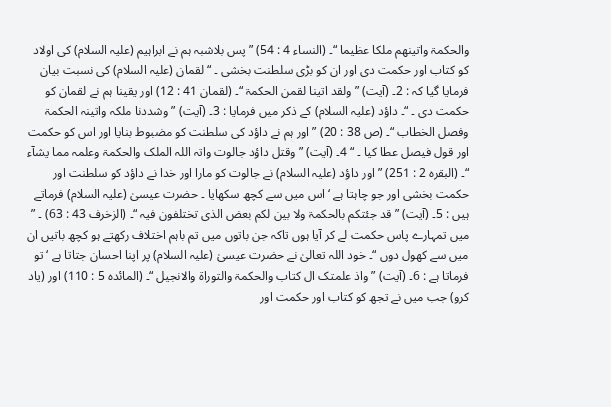والحکمۃ واتینھم ملکا عظیما “۔ (النساء 4 : 54) ” پس بلاشبہ ہم نے ابراہیم (علیہ السلام) کی اولاد کو کتاب اور حکمت دی اور ان کو بڑی سلطنت بخشی ۔ “ لقمان (علیہ السلام) کی نسبت بیان فرمایا گیا کہ : 2۔ (آیت) ” ولقد اتینا لقمن الحکمۃ “۔ (لقمان 41 : 12) اور یقینا ہم نے لقمان کو حکمت دی ۔ “۔ داؤد (علیہ السلام) کے ذکر میں فرمایا : 3۔ (آیت) ” وشددنا ملکہ واتینہ الحکمۃ وفصل الخطاب “۔ (ص 38 : 20) ” اور ہم نے داؤد کی سلطنت کو مضبوط بنایا اور اس کو حکمت اور قول فیصل عطا کیا ۔ “ 4۔ (آیت) ” وقتل داؤد جالوت واتہ اللہ الملک والحکمۃ وعلمہ مما یشآء “۔ (البقرہ 2 : 251) ” اور داؤد (علیہ السلام) نے جالوت کو مارا اور خدا نے داؤد کو سلطنت اور حکمت بخشی اور جو چاہتا ہے ‘ اس میں سے کچھ سکھایا ۔ حضرت عیسیٰ (علیہ السلام) فرماتے ہیں : 5۔ (آیت) ” قد جئتکم بالحکمۃ ولا بین لکم بعض الذی تختلفون فیہ “۔ (الزخرف 43 : 63) ۔ ” میں تمہارے پاس حکمت لے کر آیا ہوں تاکہ جن باتوں میں تم باہم اختلاف رکھتے ہو کچھ باتیں ان میں سے کھول دوں “۔ خود اللہ تعالیٰ نے حضرت عیسیٰ (علیہ السلام) پر اپنا احسان جتاتا ہے ‘ تو فرماتا ہے : 6۔ (آیت) ” واذ علمتک ال کتاب والحکمۃ والتوراۃ والانجیل “۔ (المائدہ 5 : 110) اور (یاد کرو) جب میں نے تجھ کو کتاب اور حکمت اور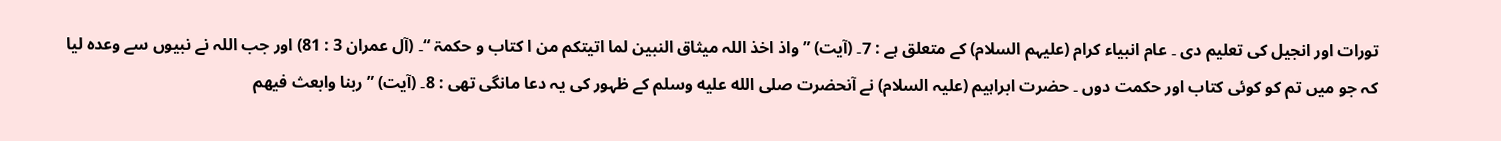تورات اور انجیل کی تعلیم دی ۔ عام انبیاء کرام (علیہم السلام) کے متعلق ہے : 7۔ (آیت) ” واذ اخذ اللہ میثاق النبین لما اتیتکم من ا کتاب و حکمۃ “۔ (آل عمران 3 : 81) اور جب اللہ نے نبیوں سے وعدہ لیا کہ جو میں تم کو کوئی کتاب اور حکمت دوں ۔ حضرت ابراہیم (علیہ السلام) نے آنحضرت صلى الله عليه وسلم کے ظہور کی یہ دعا مانگی تھی : 8۔ (آیت) ” ربنا وابعث فیھم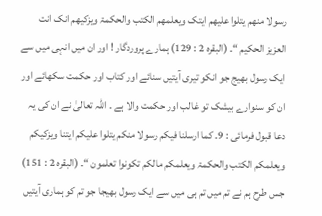رسولا منھم یتلوا علیھم ایتک ویعلمھم الکتب والحکمۃ ویزکیھم انک انت العزیز الحکیم “۔ (البقرہ 2 : 129) ہمارے پروردگار ! اور ان میں انہی میں سے ایک رسول بھیج جو انکو تیری آیتیں سنائے اور کتاب اور حکمت سکھائے اور ان کو سنوارے بیشک تو غالب اور حکمت والا ہے ۔ اللہ تعالیٰ نے ان کی یہ دعا قبول فرمائی : 9۔ کما ارسلنا فیکم رسولا منکم یتلوا علیکم ایتنا ویزکیکم ویعلمکم الکتب والحکمۃ ویعلمکم مالکم تکونوا تعلمون “۔ (البقرہ 2 : 151) جس طرح ہم نے تم میں تم ہی میں سے ایک رسول بھیجا جو تم کو ہماری آیتیں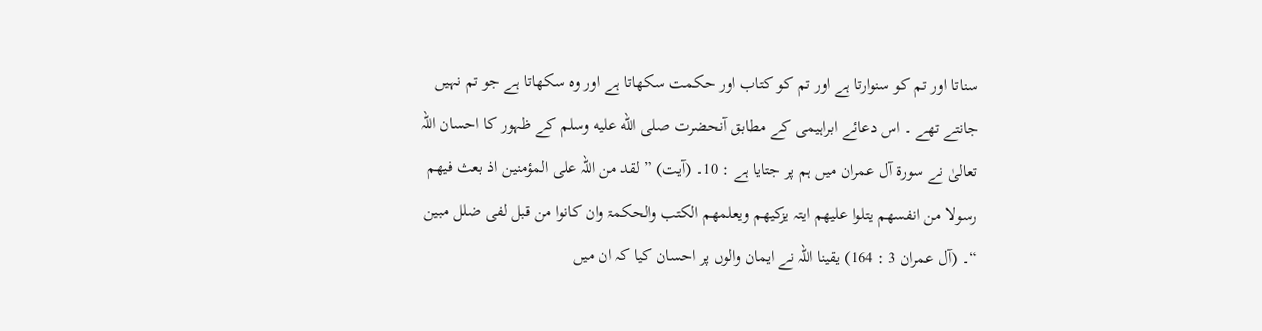سناتا اور تم کو سنوارتا ہے اور تم کو کتاب اور حکمت سکھاتا ہے اور وہ سکھاتا ہے جو تم نہیں جانتے تھے ۔ اس دعائے ابراہیمی کے مطابق آنحضرت صلى الله عليه وسلم کے ظہور کا احسان اللہ تعالیٰ نے سورة آل عمران میں ہم پر جتایا ہے : 10۔ (آیت) ” لقد من اللہ علی المؤمنین اذ بعث فیھم رسولا من انفسھم یتلوا علیھم ایتہ یزکیھم ویعلمھم الکتب والحکمۃ وان کانوا من قبل لفی ضلل مبین “۔ (آل عمران 3 : 164) یقینا اللہ نے ایمان والوں پر احسان کیا کہ ان میں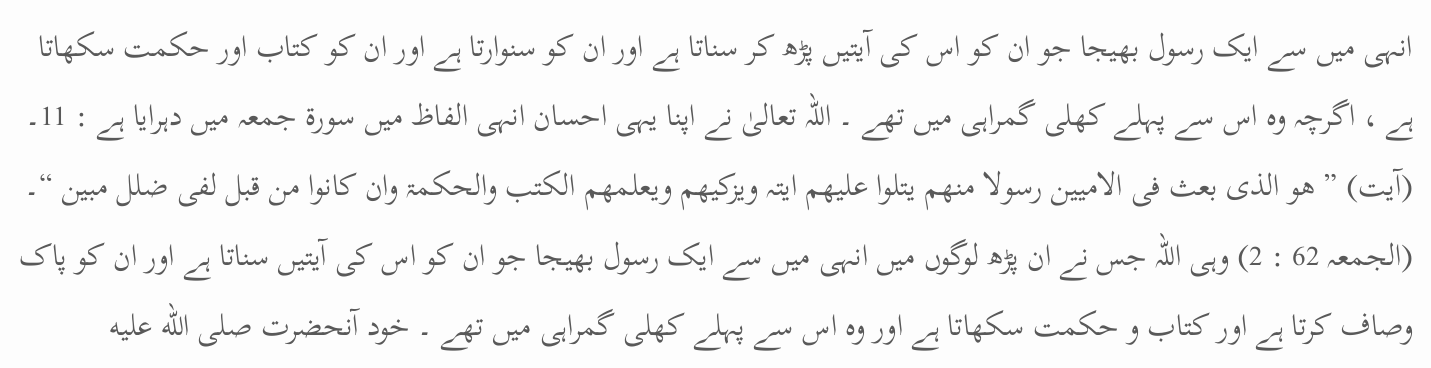انہی میں سے ایک رسول بھیجا جو ان کو اس کی آیتیں پڑھ کر سناتا ہے اور ان کو سنوارتا ہے اور ان کو کتاب اور حکمت سکھاتا ہے ، اگرچہ وہ اس سے پہلے کھلی گمراہی میں تھے ۔ اللہ تعالیٰ نے اپنا یہی احسان انہی الفاظ میں سورة جمعہ میں دہرایا ہے : 11۔ (آیت) ” ھو الذی بعث فی الامیین رسولا منھم یتلوا علیھم ایتہ ویزکیھم ویعلمھم الکتب والحکمۃ وان کانوا من قبل لفی ضلل مبین “۔ (الجمعہ 62 : 2) وہی اللہ جس نے ان پڑھ لوگوں میں انہی میں سے ایک رسول بھیجا جو ان کو اس کی آیتیں سناتا ہے اور ان کو پاک وصاف کرتا ہے اور کتاب و حکمت سکھاتا ہے اور وہ اس سے پہلے کھلی گمراہی میں تھے ۔ خود آنحضرت صلى الله عليه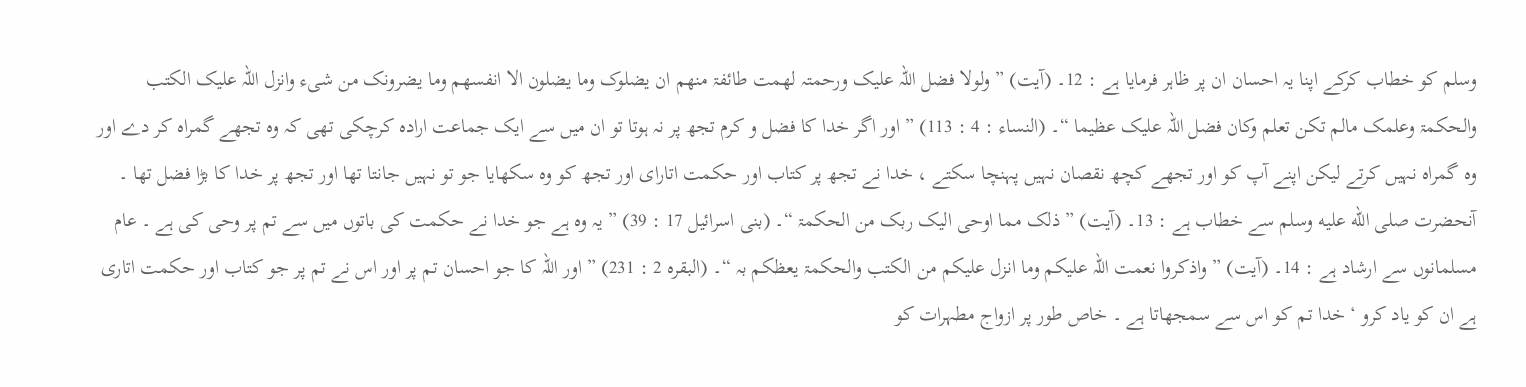وسلم کو خطاب کرکے اپنا یہ احسان ان پر ظاہر فرمایا ہے : 12۔ (آیت) ” ولولا فضل اللہ علیک ورحمتہ لھمت طائفۃ منھم ان یضلوک وما یضلون الا انفسھم وما یضرونک من شیء وانزل اللہ علیک الکتب والحکمۃ وعلمک مالم تکن تعلم وکان فضل اللہ علیک عظیما “۔ (النساء : 4 : 113) ” اور اگر خدا کا فضل و کرم تجھ پر نہ ہوتا تو ان میں سے ایک جماعت ارادہ کرچکی تھی کہ وہ تجھے گمراہ کر دے اور وہ گمراہ نہیں کرتے لیکن اپنے آپ کو اور تجھے کچھ نقصان نہیں پہنچا سکتے ، خدا نے تجھ پر کتاب اور حکمت اتارای اور تجھ کو وہ سکھایا جو تو نہیں جانتا تھا اور تجھ پر خدا کا بڑا فضل تھا ۔ آنحضرت صلى الله عليه وسلم سے خطاب ہے : 13۔ (آیت) ” ذلک مما اوحی الیک ربک من الحکمۃ “۔ (بنی اسرائیل 17 : 39) ” یہ وہ ہے جو خدا نے حکمت کی باتوں میں سے تم پر وحی کی ہے ۔ عام مسلمانوں سے ارشاد ہے : 14۔ (آیت) ” واذکروا نعمت اللہ علیکم وما انزل علیکم من الکتب والحکمۃ یعظکم بہ “۔ (البقرہ 2 : 231) ” اور اللہ کا جو احسان تم پر اور اس نے تم پر جو کتاب اور حکمت اتاری ہے ان کو یاد کرو ‘ خدا تم کو اس سے سمجھاتا ہے ۔ خاص طور پر ازواج مطہرات کو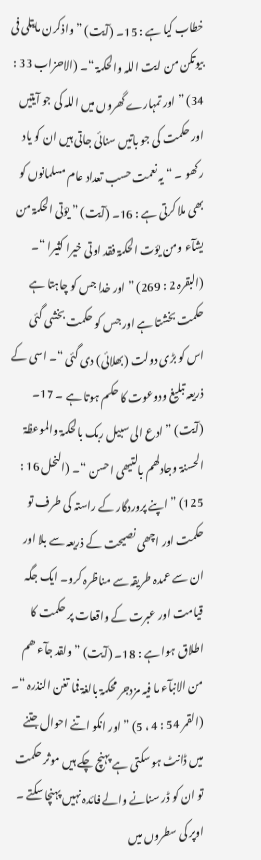خطاب کیا ہے : 15۔ (آیت) ” واذکرن مایتلی فی بیوتکن من ایت اللہ والحکمۃ “۔ (الاحزاب 33 : 34) ” اور تمہارے گھروں میں اللہ کی جو آیتیں اور حکمت کی جو باتیں سنائی جاتی ہیں ان کو یاد رکھو ۔ “ یہ نعمت حسب تعداد عام مسلمانوں کو بھی ملا کرتی ہے : 16۔ (آیت) ” یؤتی الحکمۃ من یشآء ومن یؤت الحکمۃ فقد اوتی خیرا کثیرا “۔ (البقرہ 2 : 269) ” اور خدا جس کو چاہتا ہے حکمت بخشتا ہے اور جس کو حکمت بخشی گئی اس کو بڑی دولت (بھلائی) دی گئی “۔ اسی کے ذریعہ تبلیغ ودوعوت کا حکم ہوتا ہے ۔ 17۔ (آیت) ” ادع الی سبیل ربک بالحکمۃ والموعظۃ الحسنۃ وجادلھم بالتیھی احسن “۔ (النحل 16 : 125) ” اپنے پروردگار کے راستہ کی طرف تو حکمت اور اچھی نصیحت کے ذریعہ سے بلا اور ان سے عمدہ طریقہ سے مناظرہ کرو۔ ایک جگہ قیامت اور عبرت کے واقعات پر حکمت کا اطلاق ہوا ہے : 18۔ (آیت) ” ولقد جآء ھم من الانبآء ما فیہ مزدجر محکمۃ بالغۃ فما تغن النذرہ “۔ (القمر 54 : 4 ، 5) ” اور انکو اتنے احوال جتنے میں ڈانٹ ہو سکتی ہے پہنچ چکے ہیں موثر حکمت تو ان کو ڈر سنانے والے فائدہ نہیں پہنچا سکتے ۔ اوپر کی سطروں میں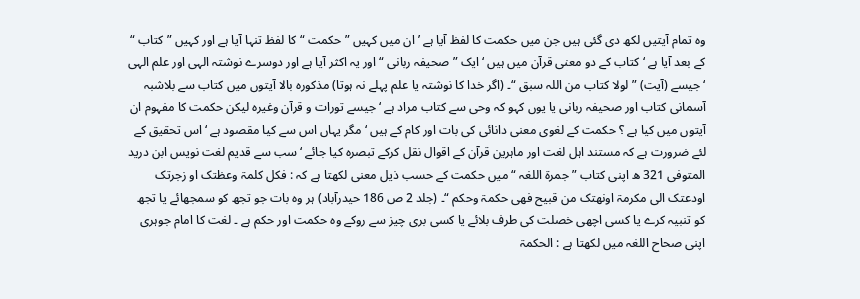وہ تمام آیتیں لکھ دی گئی ہیں جن میں حکمت کا لفظ آیا ہے ’ ان میں کہیں ” حکمت “ کا لفظ تنہا آیا ہے اور کہیں ” کتاب “ کے بعد آیا ہے ‘ کتاب کے دو معنی قرآن میں ہیں ‘ ایک ” صحیفہ ربانی “ اور یہ اکثر آیا ہے اور دوسرے نوشتہ الہی اور علم الہی ‘ جیسے (آیت) ” لولا کتاب من اللہ سبق “۔ (اگر خدا کا نوشتہ یا علم پہلے نہ ہوتا) مذکورہ بالا آیتوں میں کتاب سے بلاشبہ آسمانی کتاب اور صحیفہ ربانی یا یوں کہو کہ وحی سے کتاب مراد ہے ‘ جیسے تورات و قرآن وغیرہ لیکن حکمت کا مفہوم ان آیتوں میں کیا ہے ؟ حکمت کے لغوی معنی دانائی کی بات اور کام کے ہیں ‘ مگر یہاں اس سے کیا مقصود ہے ‘ اس تحقیق کے لئے ضرورت ہے کہ مستند اہل لغت اور ماہرین قرآن کے اقوال نقل کرکے تبصرہ کیا جائے ‘ سب سے قدیم لغت نویس ابن درید المتوفی 321 ھ اپنی کتاب ” جمرۃ اللغہ “ میں حکمت کے حسب ذیل معنی لکھتا ہے کہ : فکل کلمۃ وعظتک او زجرتک اودعتک الی مکرمۃ اونھتک من قبیح فھی حکمۃ وحکم “۔ (جلد 2 ص 186 حیدرآباد) ہر وہ بات جو تجھ کو سمجھائے یا تجھ کو تنبیہ کرے یا کسی اچھی خصلت کی طرف بلائے یا کسی بری چیز سے روکے وہ حکمت اور حکم ہے ۔ لغت کا امام جوہری اپنی صحاح اللغہ میں لکھتا ہے : الحکمۃ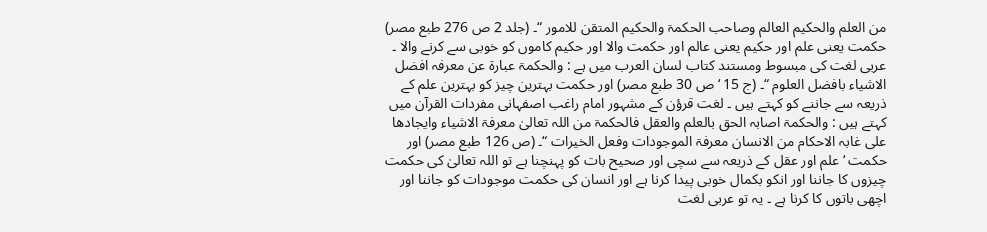من العلم والحکیم العالم وصاحب الحکمۃ والحکیم المتقن للامور “۔ (جلد 2 ص 276 طبع مصر) حکمت یعنی علم اور حکیم یعنی عالم اور حکمت والا اور حکیم کاموں کو خوبی سے کرنے والا ۔ عربی لغت کی مبسوط ومستند کتاب لسان العرب میں ہے : والحکمۃ عبارۃ عن معرفہ افضل الاشیاء بافضل العلوم “۔ (ج 15 ‘ ص 30 طبع مصر) اور حکمت بہترین چیز کو بہترین علم کے ذریعہ سے جاننے کو کہتے ہیں ۔ لغت قرؤن کے مشہور امام راغب اصفہانی مفردات القرآن میں کہتے ہیں : والحکمۃ اصابہ الحق بالعلم والعقل فالحکمۃ من اللہ تعالیٰ معرفۃ الاشیاء وایجادھا علی غابہ الاحکام من الانسان معرفۃ الموجودات وفعل الخیرات “۔ (ص 126 طبع مصر) اور حکمت ‘ علم اور عقل کے ذریعہ سے سچی اور صحیح بات کو پہنچنا ہے تو اللہ تعالیٰ کی حکمت چیزوں کا جاننا اور انکو بکمال خوبی پیدا کرنا ہے اور انسان کی حکمت موجودات کو جاننا اور اچھی باتوں کا کرنا ہے ۔ یہ تو عربی لغت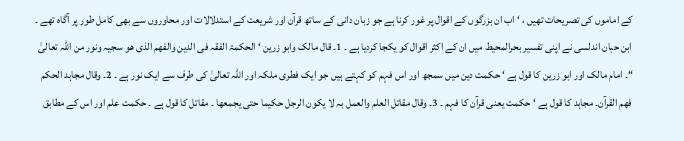کے اماموں کی تصریحات تھیں ، ‘ اب ان بزرگوں کے اقوال پر غور کرنا ہے جو زبان دانی کے ساتھ قرآن اور شریعت کے استدلالات اور محاوروں سے بھی کامل طور پر آگاہ تھے ۔ ابن حبان اندلسی نے اپنی تفسیر بحرالمحیط میں ان کے اکثر اقوال کو یکجا کردیا ہے ۔ 1۔ قال مالک وابو زرین ‘ الحکمۃ الفقہ فی الدین والفھم الذی ھو سجیہ ونور من اللہ تعالیٰ “۔ امام مالک اور ابو زرین کا قول ہے ‘ حکمت دین میں سمجھ اور اس فہم کو کہتے ہیں جو ایک فطری ملکہ اور اللہ تعالیٰ کی طرف سے ایک نور ہے ۔ 2۔ وقال مجاہد الحکم فھم القرآن۔ مجاہد کا قول ہے ‘ حکمت یعنی قرآن کا فہم ۔ 3۔ وقال مقاتل العلم والعمل بہ لا یکون الرجل حکیما حتی یجمعھا ۔ مقاتل کا قول ہے ۔ حکمت علم اور اس کے مطابق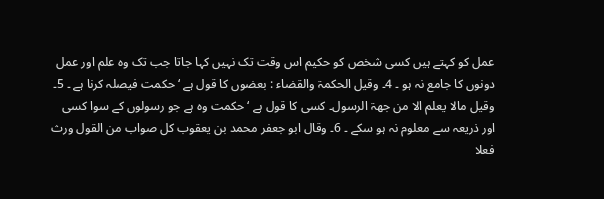عمل کو کہتے ہیں کسی شخص کو حکیم اس وقت تک نہیں کہا جاتا جب تک وہ علم اور عمل دونوں کا جامع نہ ہو ۔ 4۔ وقیل الحکمۃ والقضاء : بعضوں کا قول ہے ‘ حکمت فیصلہ کرنا ہے ۔ 5۔ وقیل مالا یعلم الا من جھۃ الرسول۔ کسی کا قول ہے ‘ حکمت وہ ہے جو رسولوں کے سوا کسی اور ذریعہ سے معلوم نہ ہو سکے ۔ 6۔ وقال ابو جعفر محمد بن یعقوب کل صواب من القول ورث فعلا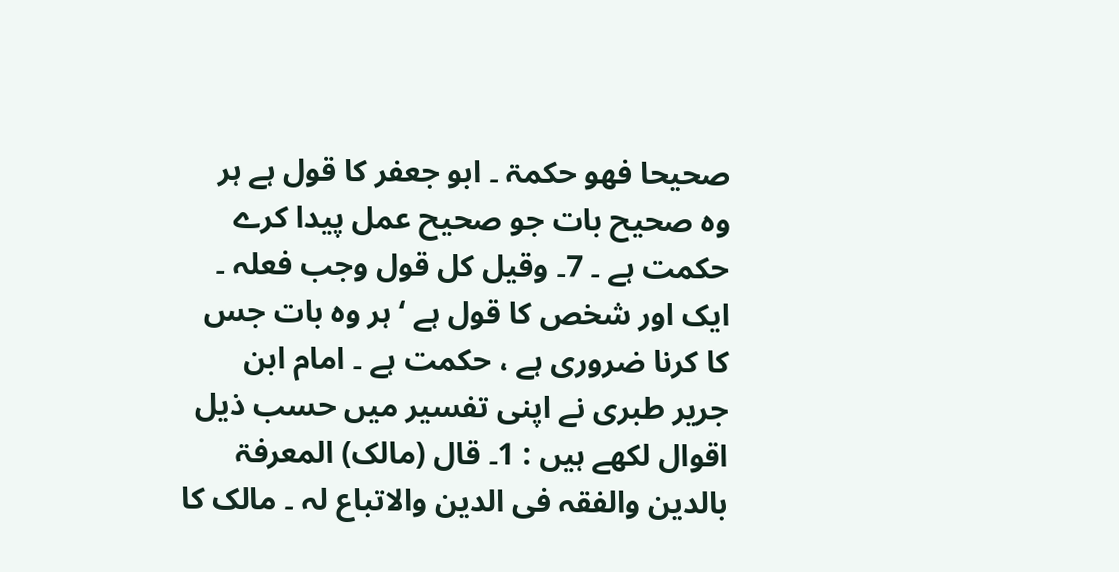صحیحا فھو حکمۃ ۔ ابو جعفر کا قول ہے ہر وہ صحیح بات جو صحیح عمل پیدا کرے حکمت ہے ۔ 7۔ وقیل کل قول وجب فعلہ ۔ ایک اور شخص کا قول ہے ‘ ہر وہ بات جس کا کرنا ضروری ہے ، حکمت ہے ۔ امام ابن جریر طبری نے اپنی تفسیر میں حسب ذیل اقوال لکھے ہیں : 1۔ قال (مالک) المعرفۃ بالدین والفقہ فی الدین والاتباع لہ ۔ مالک کا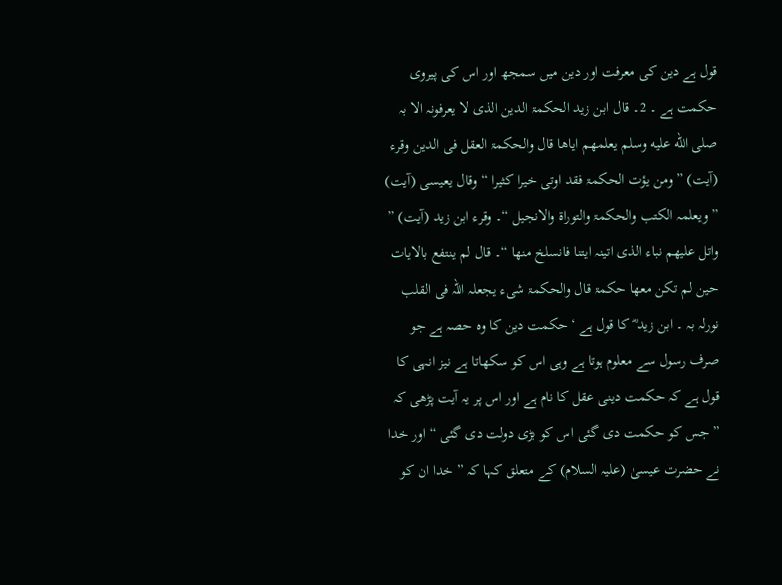قول ہے دین کی معرفت اور دین میں سمجھ اور اس کی پیروی حکمت ہے ۔ 2۔ قال ابن زید الحکمۃ الدین الذی لا یعرفونہ الا بہ صلى الله عليه وسلم یعلمھم ایاھا قال والحکمۃ العقل فی الدین وقرء (آیت) ” ومن یؤت الحکمۃ فقد اوتی خیرا کثیرا “ وقال یعیسی (آیت) ” ویعلمہ الکتب والحکمۃ والتوراۃ والانجیل “۔ وقرء ابن زید (آیت) ” واتل علیھم نباء الذی اتینہ ایتنا فانسلخ منھا “۔ قال لم ینتفع بالایات حین لم تکن معھا حکمۃ قال والحکمۃ شیء یجعلہ اللہ فی القلب نورلہ بہ ۔ ابن زید ؓ کا قول ہے ‘ حکمت دین کا وہ حصہ ہے جو صرف رسول سے معلوم ہوتا ہے وہی اس کو سکھاتا ہے نیز انہی کا قول ہے کہ حکمت دینی عقل کا نام ہے اور اس پر یہ آیت پڑھی کہ ” جس کو حکمت دی گئی اس کو بڑی دولت دی گئی “ اور خدا نے حضرت عیسیٰ (علیہ السلام) کے متعلق کہا کہ ” خدا ان کو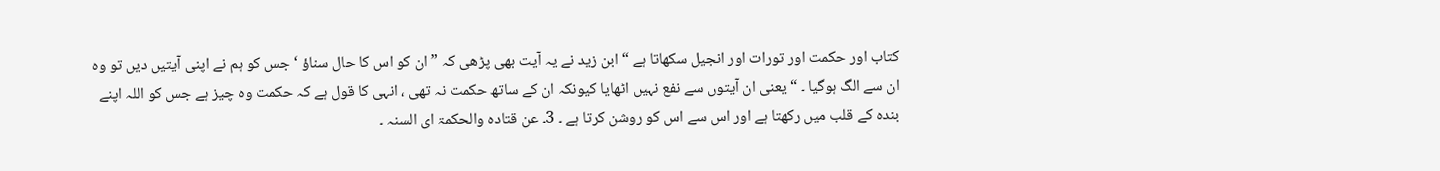کتاب اور حکمت اور تورات اور انجیل سکھاتا ہے “ ابن زید نے یہ آیت بھی پڑھی کہ ” ان کو اس کا حال سناؤ ‘ جس کو ہم نے اپنی آیتیں دیں تو وہ ان سے الگ ہوگیا ۔ “ یعنی ان آیتوں سے نفع نہیں اٹھایا کیونکہ ان کے ساتھ حکمت نہ تھی ، انہی کا قول ہے کہ حکمت وہ چیز ہے جس کو اللہ اپنے بندہ کے قلب میں رکھتا ہے اور اس سے اس کو روشن کرتا ہے ۔ 3۔ عن قتادہ والحکمۃ ای السنہ ۔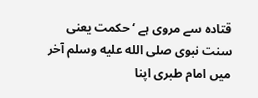قتادہ سے مروی ہے ‘ حکمت یعنی سنت نبوی صلى الله عليه وسلم آخر میں امام طبری اپنا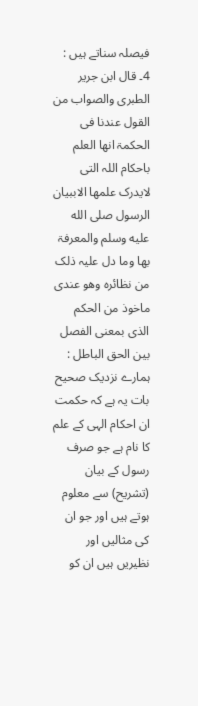فیصلہ سناتے ہیں : 4۔ قال ابن جریر الطبری والصواب من القول عندنا فی الحکمۃ انھا العلم باحکام اللہ التی لایدرک علمھا الاببیان الرسول صلى الله عليه وسلم والمعرفۃ بھا وما دل علیہ ذلک من نظائرہ وھو عندی ماخوذ من الحکم الذی بمعنی الفصل بین الحق الباطل : ہمارے نزدیک صحیح بات یہ ہے کہ حکمت ان احکام الہی کے علم کا نام ہے جو صرف رسول کے بیان (تشریح) سے معلوم ہوتے ہیں اور جو ان کی مثالیں اور نظیریں ہیں ان کو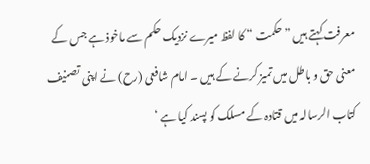معرفت کہتے ہیں ” حکمت “ کا لفظ میرے نزدیک حکم سے ماخوذ ہے جس کے معنی حق و باطل میں تمیز کرنے کے ہیں ۔ امام شافعی (رح) نے اپنی تصنیف کتاب الرسالہ میں قتادہ کے مسلک کو پسند کیا ہے ‘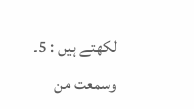لکھتے ہیں : 5۔ وسمعت من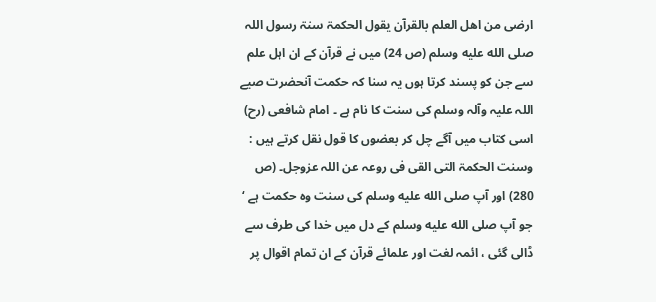ارضی من اھل العلم بالقرآن یقول الحکمۃ سنۃ رسول اللہ صلى الله عليه وسلم (ص 24) میں نے قرآن کے ان اہل علم سے جن کو پسند کرتا ہوں یہ سنا کہ حکمت آنحضرت صیے اللہ علیہ وآلہ وسلم کی سنت کا نام ہے ۔ امام شافعی (رح) اسی کتاب میں آگے چل کر بعضوں کا قول نقل کرتے ہیں : وسنت الحکمۃ التی القی فی روعہ عن اللہ عزوجل۔ (ص 280) اور آپ صلى الله عليه وسلم کی سنت وہ حکمت ہے ‘ جو آپ صلى الله عليه وسلم کے دل میں خدا کی طرف سے ڈالی گئی ، ائمہ لغت اور علمائے قرآن کے ان تمام اقوال پر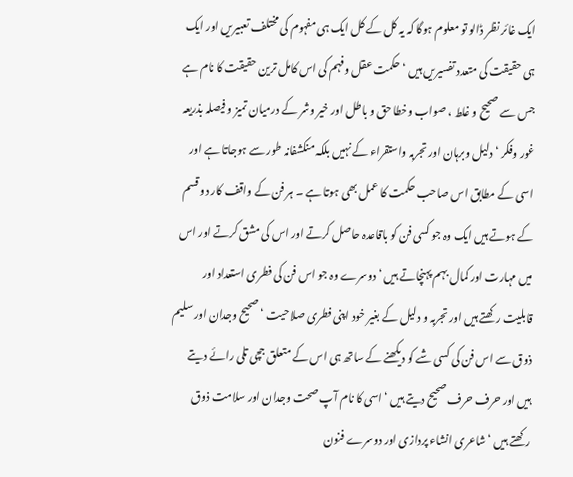ایک غائر نظر ڈالو تو معلوم ہوگا کہ یہ کل کے کل ایک ہی مفہوم کی مختلف تعبیریں اور ایک ہی حقیقت کی متعدد تفسیریں ہیں ‘ حکمت عقل وفہم کی اس کامل ترین حقیقت کا نام ہے جس سے صحیح و غلط ، صواب وخطا حق و باطل اور خیر وشر کے درمیان تمیز و فیصلہ بذریعہ غور وفکر ‘ دلیل وبرہان اور تجربہ واستقراء کے نہیں بلکہ منکشفانہ طور سے ہوجاتا ہے اور اسی کے مطابق اس صاحب حکمت کا عمل بھی ہوتا ہے ۔ ہر فن کے واقف کار دو قسم کے ہوتے ہیں ایک وہ جو کسی فن کو باقاعدہ حاصل کرتے اور اس کی مشق کرتے اور اس میں مہارت اور کمال بہم پہنچاتے ہیں ‘ دوسرے وہ جو اس فن کی فطری استعداد اور قابلیت رکھتے ہیں اور تجربہ و دلیل کے بغیر خود اپنی فطری صلاحیت ‘ صحیح وجدان اور سلیم ذوق سے اس فن کی کسی شے کو دیکھنے کے ساتھ ہی اس کے متعلق جچی تلی رائے دیتے ہیں اور حرف حرف صحیح دیتے ہیں ‘ اسی کا نام آپ صحت وجدان اور سلامت ذوق رکھتے ہیں ‘ شاعری انشاء پردازی اور دوسرے فنون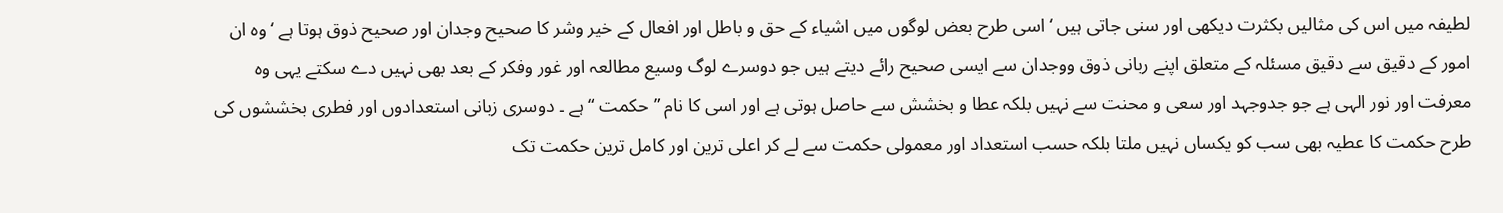لطیفہ میں اس کی مثالیں بکثرت دیکھی اور سنی جاتی ہیں ‘ اسی طرح بعض لوگوں میں اشیاء کے حق و باطل اور افعال کے خیر وشر کا صحیح وجدان اور صحیح ذوق ہوتا ہے ‘ وہ ان امور کے دقیق سے دقیق مسئلہ کے متعلق اپنے ربانی ذوق ووجدان سے ایسی صحیح رائے دیتے ہیں جو دوسرے لوگ وسیع مطالعہ اور غور وفکر کے بعد بھی نہیں دے سکتے یہی وہ معرفت اور نور الہی ہے جو جدوجہد اور سعی و محنت سے نہیں بلکہ عطا و بخشش سے حاصل ہوتی ہے اور اسی کا نام ” حکمت “ ہے ۔ دوسری زبانی استعدادوں اور فطری بخششوں کی طرح حکمت کا عطیہ بھی سب کو یکساں نہیں ملتا بلکہ حسب استعداد اور معمولی حکمت سے لے کر اعلی ترین اور کامل ترین حکمت تک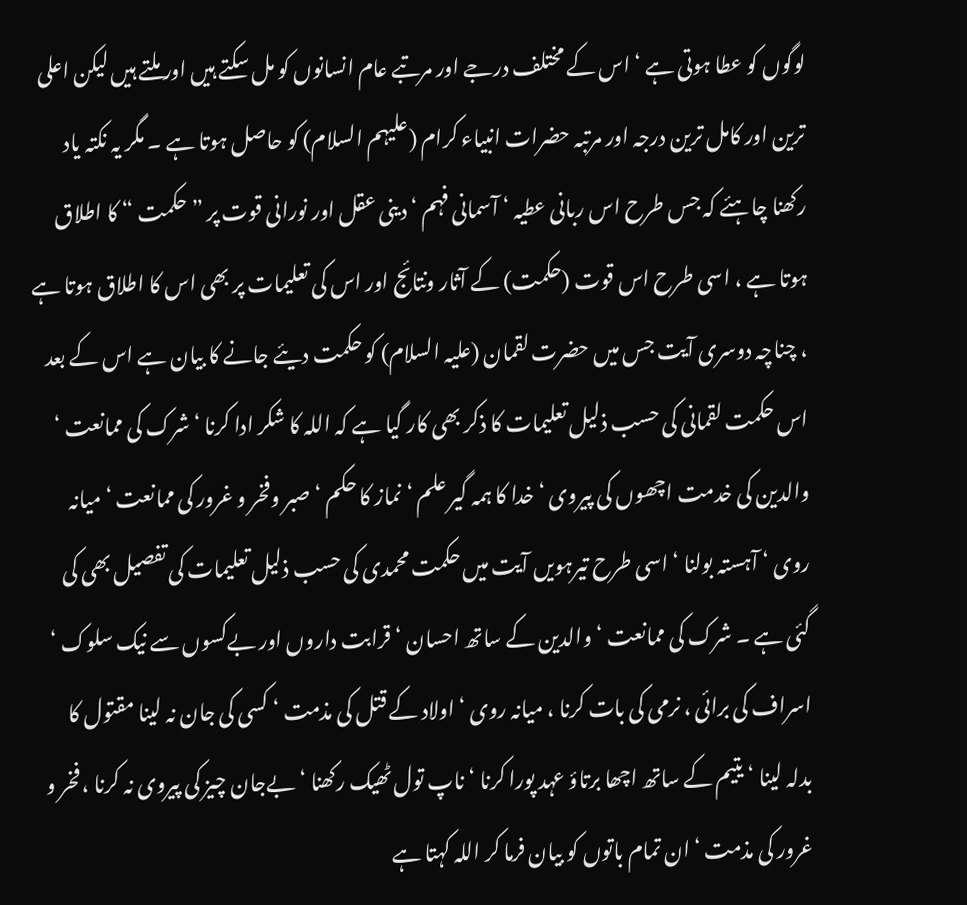لوگوں کو عطا ہوتی ہے ‘ اس کے مختلف درجے اور مرتبے عام انسانوں کو مل سکتے ہیں اور ملتے ہیں لیکن اعلی ترین اور کامل ترین درجہ اور مرتبہ حضرات انبیاء کرام (علیہم السلام) کو حاصل ہوتا ہے ۔ مگر یہ نکتہ یاد رکھنا چاہئے کہ جس طرح اس ربانی عطیہ ‘ آسمانی فہم ‘ دینی عقل اور نورانی قوت پر ” حکمت “ کا اطلاق ہوتا ہے ، اسی طرح اس قوت (حکمت) کے آثار ونتائج اور اس کی تعلیمات پر بھی اس کا اطلاق ہوتا ہے ، چناچہ دوسری آیت جس میں حضرت لقمان (علیہ السلام) کو حکمت دیئے جانے کا بیان ہے اس کے بعد اس حکمت لقمانی کی حسب ذلیل تعلیمات کا ذکر بھی کار گیا ہے کہ اللہ کا شکر ادا کرنا ‘ شرک کی ممانعت ‘ والدین کی خدمت اچھوں کی پیروی ‘ خدا کا ہمہ گیر علم ‘ نماز کا حکم ‘ صبر وفخر و غرور کی ممانعت ‘ میانہ روی ‘ آہستہ بولنا ‘ اسی طرح تیرہویں آیت میں حکمت محمدی کی حسب ذلیل تعلیمات کی تفصیل بھی کی گئی ہے ۔ شرک کی ممانعت ‘ والدین کے ساتھ احسان ‘ قرابت داروں اور بےکسوں سے نیک سلوک ‘ اسراف کی برائی ، نرمی کی بات کرنا ، میانہ روی ‘ اولاد کے قتل کی مذمت ‘ کسی کی جان نہ لینا مقتول کا بدلہ لینا ‘ یتیم کے ساتھ اچھا برتاؤ عہد پورا کرنا ‘ ناپ تول ٹھیک رکھنا ‘ بےجان چیز کی پیروی نہ کرنا ، فخر و غرور کی مذمت ‘ ان تمام باتوں کو بیان فرما کر اللہ کہتا ہے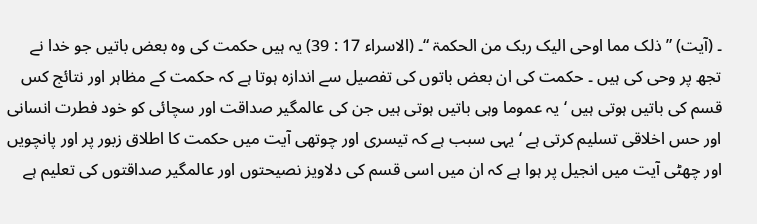۔ (آیت) ” ذلک مما اوحی الیک ربک من الحکمۃ “۔ (الاسراء 17 : 39) یہ ہیں حکمت کی وہ بعض باتیں جو خدا نے تجھ پر وحی کی ہیں ۔ حکمت کی ان بعض باتوں کی تفصیل سے اندازہ ہوتا ہے کہ حکمت کے مظاہر اور نتائج کس قسم کی باتیں ہوتی ہیں ‘ یہ عموما وہی باتیں ہوتی ہیں جن کی عالمگیر صداقت اور سچائی کو خود فطرت انسانی اور حس اخلاقی تسلیم کرتی ہے ‘ یہی سبب ہے کہ تیسری اور چوتھی آیت میں حکمت کا اطلاق زبور پر اور پانچویں اور چھٹی آیت میں انجیل پر ہوا ہے کہ ان میں اسی قسم کی دلاویز نصیحتوں اور عالمگیر صداقتوں کی تعلیم ہے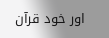اور خود قرآن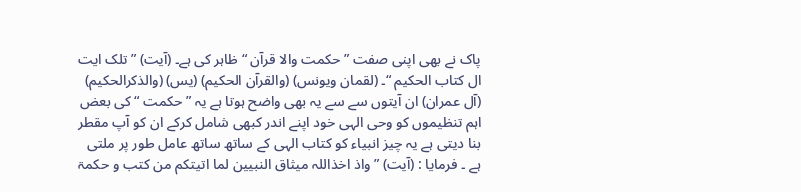پاک نے بھی اپنی صفت ” حکمت والا قرآن “ ظاہر کی ہے۔ (آیت) ” تلک ایت ال کتاب الحکیم “۔ (لقمان ویونس) (والقرآن الحکیم) (یس) (والذکرالحکیم) (آل عمران) ان آیتوں سے سے یہ بھی واضح ہوتا ہے یہ ” حکمت “ کی بعض اہم تنظیموں کو وحی الہی خود اپنے اندر کبھی شامل کرکے ان کو آپ مقطر بنا دیتی ہے یہ چیز انبیاء کو کتاب الہی کے ساتھ ساتھ عامل طور پر ملتی ہے ۔ فرمایا : (آیت) ” واذ اخذاللہ میثاق النبیین لما اتیتکم من کتب و حکمۃ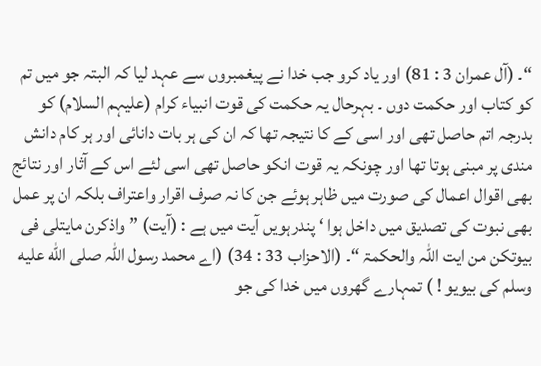“۔ (آل عمران 3 : 81) اور یاد کرو جب خدا نے پیغمبروں سے عہد لیا کہ البتہ جو میں تم کو کتاب اور حکمت دوں ۔ بہرحال یہ حکمت کی قوت انبیاء کرام (علیہم السلام) کو بدرجہ اتم حاصل تھی اور اسی کے کا نتیجہ تھا کہ ان کی ہر بات دانائی اور ہر کام دانش مندی پر مبنی ہوتا تھا اور چونکہ یہ قوت انکو حاصل تھی اسی لئے اس کے آثار اور نتائج بھی اقوال اعمال کی صورت میں ظاہر ہوئے جن کا نہ صرف اقرار واعتراف بلکہ ان پر عمل بھی نبوت کی تصدیق میں داخل ہوا ‘ پندرہویں آیت میں ہے : (آیت) ” واذکرن مایتلی فی بیوتکن من ایت اللہ والحکمۃ “۔ (الاحزاب 33 : 34) (اے محمد رسول اللہ صلى الله عليه وسلم کی بیویو ! ) تمہارے گھروں میں خدا کی جو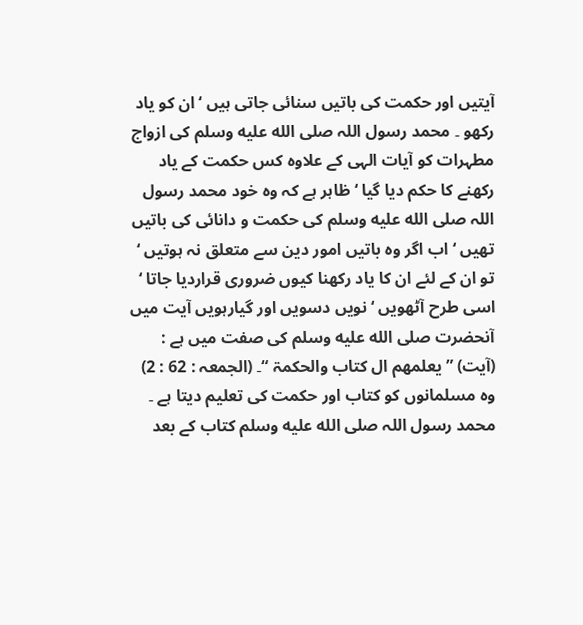آیتیں اور حکمت کی باتیں سنائی جاتی ہیں ‘ ان کو یاد رکھو ۔ محمد رسول اللہ صلى الله عليه وسلم کی ازواج مطہرات کو آیات الہی کے علاوہ کس حکمت کے یاد رکھنے کا حکم دیا گیا ‘ ظاہر ہے کہ وہ خود محمد رسول اللہ صلى الله عليه وسلم کی حکمت و دانائی کی باتیں تھیں ‘ اب اگر وہ باتیں امور دین سے متعلق نہ ہوتیں ‘ تو ان کے لئے ان کا یاد رکھنا کیوں ضروری قراردیا جاتا ‘ اسی طرح آٹھویں ‘ نویں دسویں اور گیارہویں آیت میں آنحضرت صلى الله عليه وسلم کی صفت میں ہے : (آیت) ” یعلمھم ال کتاب والحکمۃ “۔ (الجمعہ : 62 : 2) وہ مسلمانوں کو کتاب اور حکمت کی تعلیم دیتا ہے ۔ محمد رسول اللہ صلى الله عليه وسلم کتاب کے بعد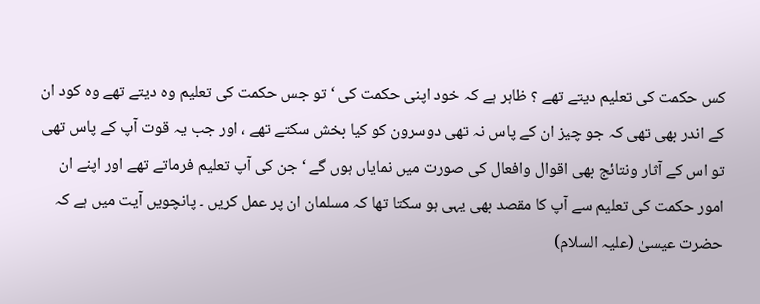کس حکمت کی تعلیم دیتے تھے ؟ ظاہر ہے کہ خود اپنی حکمت کی ‘ تو جس حکمت کی تعلیم وہ دیتے تھے وہ کود ان کے اندر بھی تھی کہ جو چیز ان کے پاس نہ تھی دوسرون کو کیا بخش سکتے تھے ، اور جب یہ قوت آپ کے پاس تھی تو اس کے آثار ونتائج بھی اقوال وافعال کی صورت میں نمایاں ہوں گے ‘ جن کی آپ تعلیم فرماتے تھے اور اپنے ان امور حکمت کی تعلیم سے آپ کا مقصد بھی یہی ہو سکتا تھا کہ مسلمان ان پر عمل کریں ۔ پانچویں آیت میں ہے کہ حضرت عیسیٰ (علیہ السلام)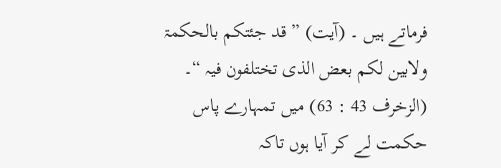فرماتے ہیں ۔ (آیت) ” قد جئتکم بالحکمۃ ولابین لکم بعض الذی تختلفون فیہ “۔ (الزخرف 43 : 63) میں تمہارے پاس حکمت لے کر آیا ہوں تاکہ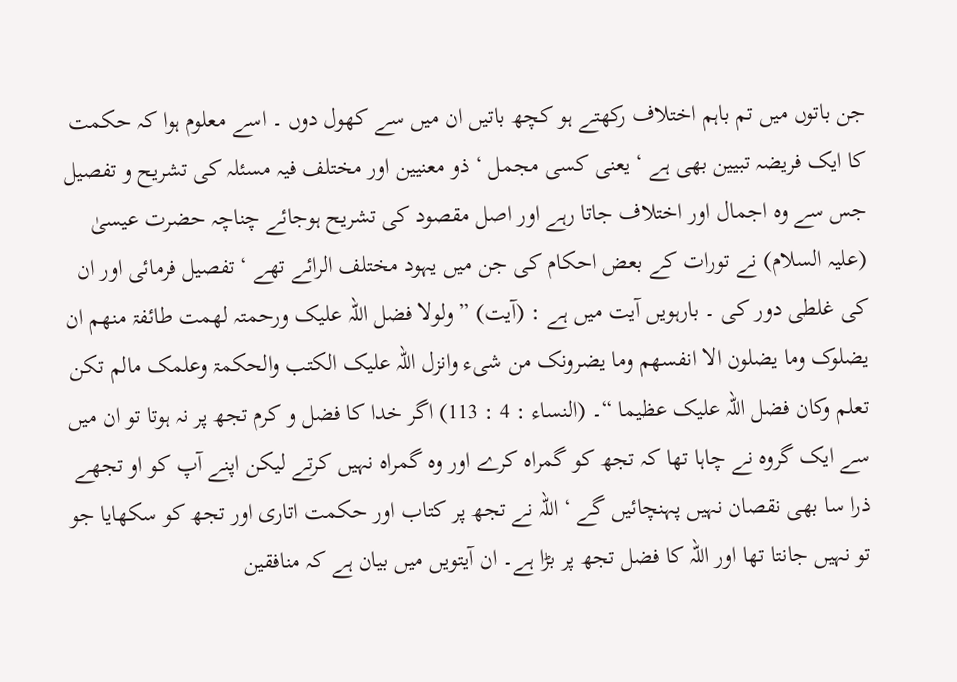جن باتوں میں تم باہم اختلاف رکھتے ہو کچھ باتیں ان میں سے کھول دوں ۔ اسے معلوم ہوا کہ حکمت کا ایک فریضہ تبیین بھی ہے ‘ یعنی کسی مجمل ‘ ذو معنیین اور مختلف فیہ مسئلہ کی تشریح و تفصیل جس سے وہ اجمال اور اختلاف جاتا رہے اور اصل مقصود کی تشریح ہوجائے چناچہ حضرت عیسیٰ (علیہ السلام) نے تورات کے بعض احکام کی جن میں یہود مختلف الرائے تھے ‘ تفصیل فرمائی اور ان کی غلطی دور کی ۔ بارہویں آیت میں ہے : (آیت) ” ولولا فضل اللہ علیک ورحمتہ لھمت طائفۃ منھم ان یضلوک وما یضلون الا انفسھم وما یضرونک من شیء وانزل اللہ علیک الکتب والحکمۃ وعلمک مالم تکن تعلم وکان فضل اللہ علیک عظیما “۔ (النساء : 4 : 113) اگر خدا کا فضل و کرم تجھ پر نہ ہوتا تو ان میں سے ایک گروہ نے چاہا تھا کہ تجھ کو گمراہ کرے اور وہ گمراہ نہیں کرتے لیکن اپنے آپ کو او تجھے ذرا سا بھی نقصان نہیں پہنچائیں گے ‘ اللہ نے تجھ پر کتاب اور حکمت اتاری اور تجھ کو سکھایا جو تو نہیں جانتا تھا اور اللہ کا فضل تجھ پر بڑا ہے۔ ان آیتویں میں بیان ہے کہ منافقین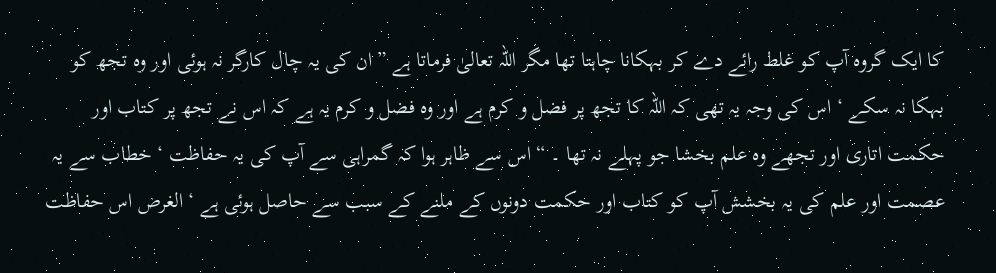کا ایک گروہ آپ کو غلط رائے دے کر بہکانا چاہتا تھا مگر اللہ تعالیٰ فرماتا ہے ” ان کی یہ چال کارگر نہ ہوئی اور وہ تجھ کو بہکا نہ سکے ‘ اس کی وجہ یہ تھی کہ اللہ کا تجھ پر فضل و کرم ہے اور وہ فضل و کرم یہ ہے کہ اس نے تجھ پر کتاب اور حکمت اتاری اور تجھے وہ علم بخشا جو پہلے نہ تھا ۔ “ اس سے ظاہر ہوا کہ گمراہی سے آپ کی یہ حفاظت ‘ خطاب سے یہ عصمت اور علم کی یہ بخشش آپ کو کتاب اور حکمت دونوں کے ملنے کے سبب سے حاصل ہوئی ہے ‘ الغرض اس حفاظت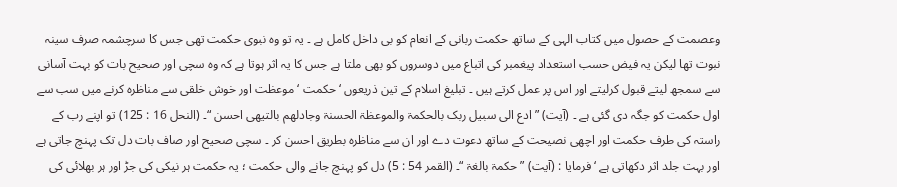وعصمت کے حصول میں کتاب الہی کے ساتھ حکمت ربانی کے انعام کو بی داخل کامل ہے ۔ یہ تو وہ نبوی حکمت تھی جس کا سرچشمہ صرف سینہ نبوت تھا لیکن یہ فیض حسب استعداد پیغمبر کی اتباع میں دوسروں کو بھی ملتا ہے جس کا یہ اثر ہوتا ہے کہ وہ سچی اور صحیح بات کو بہت آسانی سے سمجھ لیتے قبول کرلیتے اور اس پر عمل کرتے ہیں ۔ تبلیغ اسلام کے تین ذریعوں ‘ حکمت ‘ موعظت اور خوش خلقی سے مناظرہ کرنے میں سب سے اول حکمت کو جگہ دی گئی ہے ۔ (آیت) ” ادع الی سبیل ربک بالحکمۃ والموعظۃ الحسنۃ وجادلھم بالتیھی احسن “۔ (النحل 16 : 125) تو اپنے رب کے راستہ کی طرف حکمت اور اچھی نصیحت کے ساتھ دعوت دے اور ان سے مناظرہ بطریق احسن کر ۔ سچی صحیح اور صاف بات دل تک پہنچ جاتی ہے اور بہت جلد اثر دکھاتی ہے ‘ فرمایا : (آیت) ” حکمۃ بالغۃ “۔ (القمر 54 : 5) دل کو پہنچ جانے والی حکمت ؛ یہ حکمت ہر نیکی کی جڑ اور ہر بھلائی کی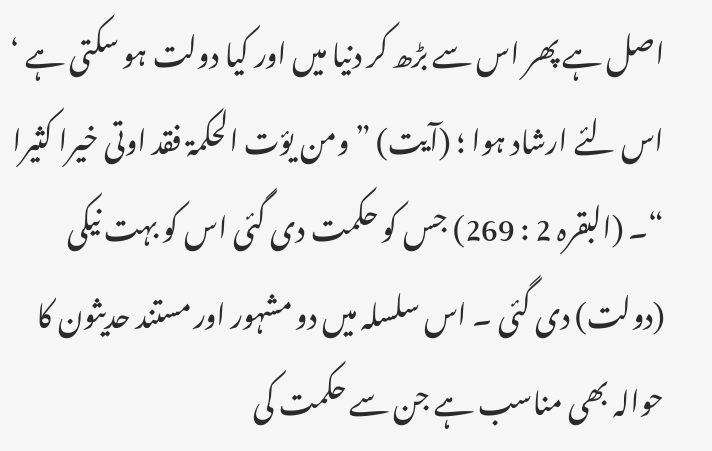اصل ہے پھر اس سے بڑھ کر دنیا میں اور کیا دولت ہو سکتی ہے ‘ اس لئے ارشاد ہوا ؛ (آیت) ” ومن یؤت الحکمۃ فقد اوتی خیرا کثیرا “۔ (البقرہ 2 : 269) جس کو حکمت دی گئی اس کو بہت نیکی (دولت) دی گئی ۔ اس سلسلہ میں دو مشہور اور مستند حدیثون کا حوالہ بھی مناسب ہے جن سے حکمت کی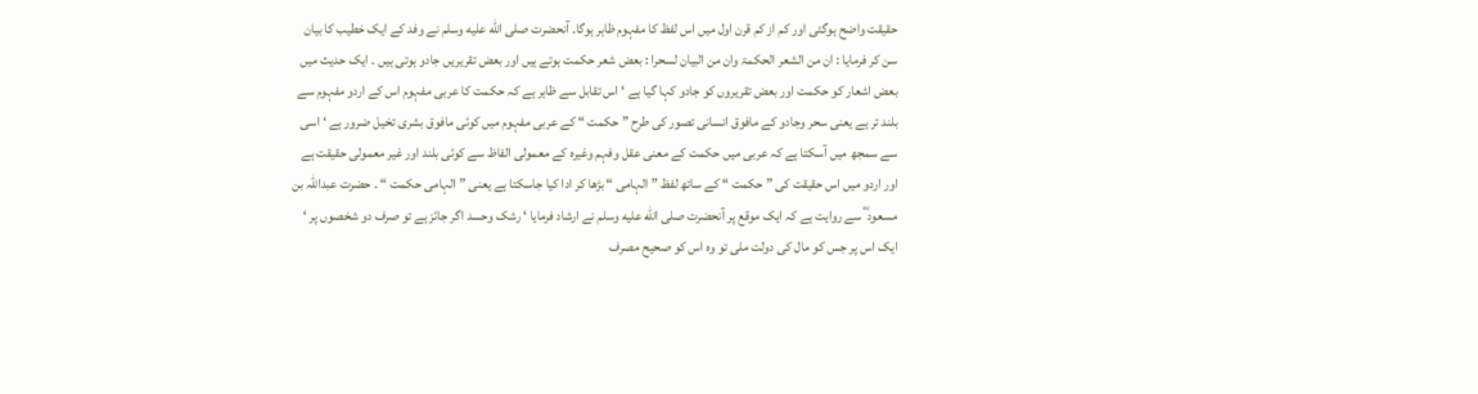حقیقت واضح ہوگئی اور کم از کم قرن اول میں اس لفظ کا مفہوم ظاہر ہوگا۔ آنحضرت صلى الله عليه وسلم نے وفد کے ایک خطیب کا بیان سن کر فرمایا : ان من الشعر الحکمۃ وان من البیان لسحرا : بعض شعر حکمت ہوتے ہیں اور بعض تقریریں جادو ہوتی ہیں ۔ ایک حدیث میں بعض اشعار کو حکمت اور بعض تقریروں کو جادو کہا گیا ہے ‘ اس تقابل سے ظاہر ہے کہ حکمت کا عربی مفہوم اس کے اردو مفہوم سے بلند تر ہے یعنی سحر وجادو کے مافوق انسانی تصور کی طرح ” حکمت “ کے عربی مفہوم میں کوئی مافوق بشری تخیل ضرور ہے ‘ اسی سے سمجھ میں آسکتا ہے کہ عربی میں حکمت کے معنی عقل وفہم وغیرہ کے معمولی الفاظ سے کوئی بلند اور غیر معمولی حقیقت ہے اور اردو میں اس حقیقت کی ” حکمت “ کے ساتھ لفظ ” الہامی “ بڑھا کر ادا کیا جاسکتا ہے یعنی ” الہامی حکمت “ ۔ حضرت عبداللہ بن مسعود ؓ سے روایت ہے کہ ایک موقع پر آنحضرت صلى الله عليه وسلم نے ارشاد فرمایا ‘ رشک وحسد اگر جائز ہے تو صرف دو شخصوں پر ‘ ایک اس پر جس کو مال کی دولت ملی تو وہ اس کو صحیح مصرف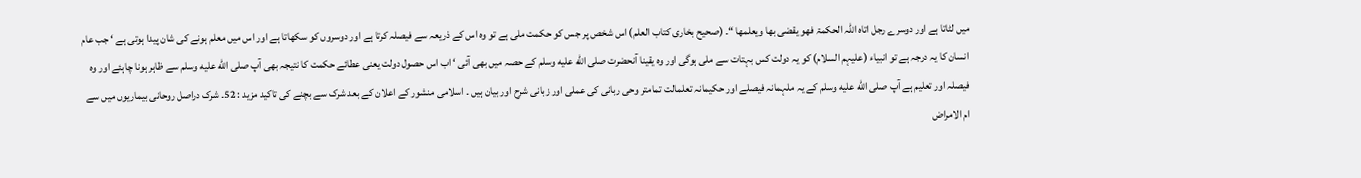میں لٹاتا ہے اور دوسرے رجل اتاہ اللہ الحکمۃ فھو یقضی بھا ویعلمھا “۔ (صحیح بخاری کتاب العلم) اس شخص پر جس کو حکمت ملی ہے تو وہ اس کے ذریعہ سے فیصلہ کرتا ہے اور دوسروں کو سکھاتا ہے اور اس میں معلم ہونے کی شان پیدا ہوتی ہے ‘ جب عام انسان کا یہ درجہ ہے تو انبیاء (علیہم السلام) کو یہ دولت کس بہتات سے ملی ہوگی اور وہ یقینا آنحضرت صلى الله عليه وسلم کے حصہ میں بھی آئی ‘ اب اس حصول دولت یعنی عطائے حکمت کا نتیجہ بھی آپ صلى الله عليه وسلم سے ظاہر ہونا چاہئے اور وہ فیصلہ اور تعلیم ہے آپ صلى الله عليه وسلم کے یہ ملہمانہ فیصلے اور حکیمانہ تعلمالت تمامتر وحی ربانی کی عملی اور زبانی شرح اور بیان ہیں ۔ اسلامی منشور کے اعلان کے بعد شرک سے بچنے کی تاکید مزید : 52۔ شرک دراصل روحانی بیماریوں میں سے ام الامراض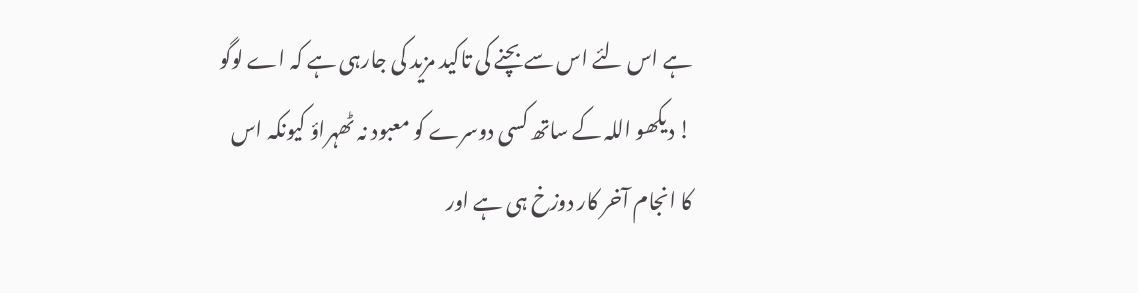ہے اس لئے اس سے بچنے کی تاکید مزید کی جارہی ہے کہ اے لوگو ! دیکھو اللہ کے ساتھ کسی دوسرے کو معبود نہ ٹھہراؤ کیونکہ اس کا انجام آخر کار دوزخ ہی ہے اور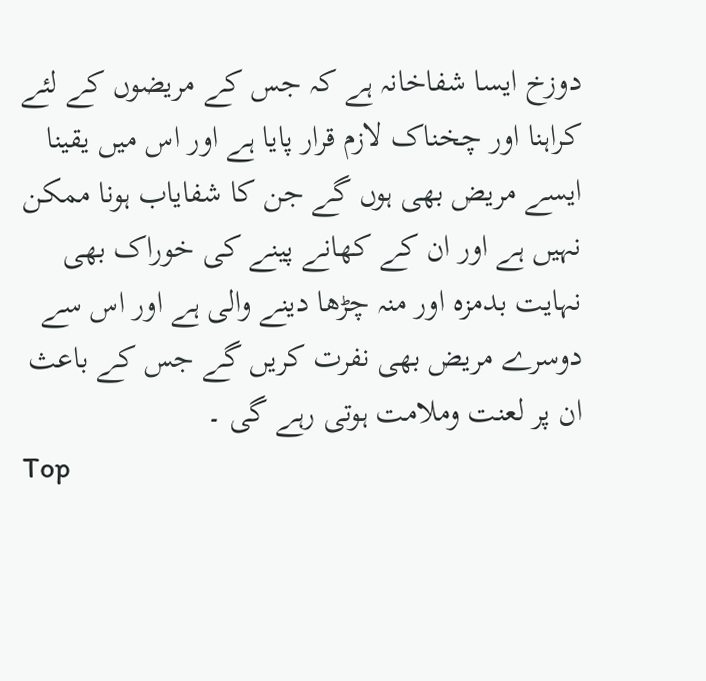دوزخ ایسا شفاخانہ ہے کہ جس کے مریضوں کے لئے کراہنا اور چخناک لازم قرار پایا ہے اور اس میں یقینا ایسے مریض بھی ہوں گے جن کا شفایاب ہونا ممکن نہیں ہے اور ان کے کھانے پینے کی خوراک بھی نہایت بدمزہ اور منہ چڑھا دینے والی ہے اور اس سے دوسرے مریض بھی نفرت کریں گے جس کے باعث ان پر لعنت وملامت ہوتی رہے گی ۔
Top